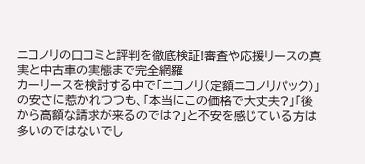ニコノリの口コミと評判を徹底検証!審査や応援リースの真実と中古車の実態まで完全網羅
カーリースを検討する中で「ニコノリ(定額ニコノリパック)」の安さに惹かれつつも、「本当にこの価格で大丈夫?」「後から高額な請求が来るのでは?」と不安を感じている方は多いのではないでし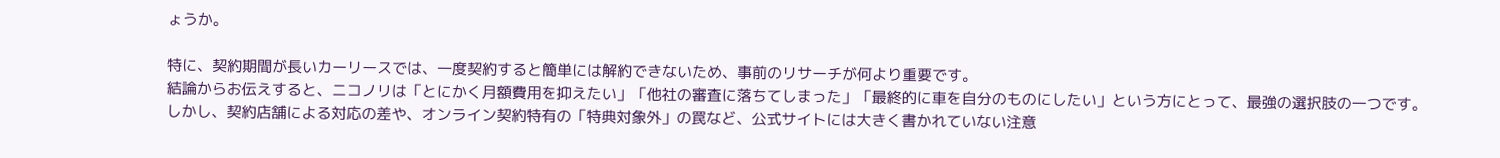ょうか。

特に、契約期間が長いカーリースでは、一度契約すると簡単には解約できないため、事前のリサーチが何より重要です。
結論からお伝えすると、ニコノリは「とにかく月額費用を抑えたい」「他社の審査に落ちてしまった」「最終的に車を自分のものにしたい」という方にとって、最強の選択肢の一つです。
しかし、契約店舗による対応の差や、オンライン契約特有の「特典対象外」の罠など、公式サイトには大きく書かれていない注意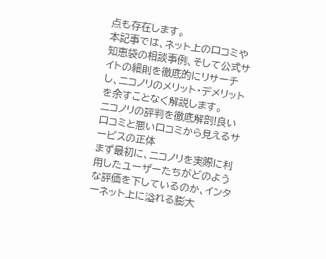点も存在します。
本記事では、ネット上の口コミや知恵袋の相談事例、そして公式サイトの細則を徹底的にリサーチし、ニコノリのメリット・デメリットを余すことなく解説します。
ニコノリの評判を徹底解剖!良い口コミと悪い口コミから見えるサービスの正体
まず最初に、ニコノリを実際に利用したユーザーたちがどのような評価を下しているのか、インターネット上に溢れる膨大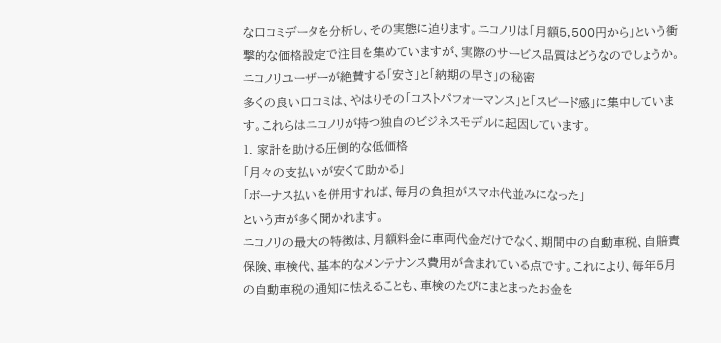な口コミデータを分析し、その実態に迫ります。ニコノリは「月額5,500円から」という衝撃的な価格設定で注目を集めていますが、実際のサービス品質はどうなのでしょうか。
ニコノリユーザーが絶賛する「安さ」と「納期の早さ」の秘密
多くの良い口コミは、やはりその「コストパフォーマンス」と「スピード感」に集中しています。これらはニコノリが持つ独自のビジネスモデルに起因しています。
1. 家計を助ける圧倒的な低価格
「月々の支払いが安くて助かる」
「ボーナス払いを併用すれば、毎月の負担がスマホ代並みになった」
という声が多く聞かれます。
ニコノリの最大の特徴は、月額料金に車両代金だけでなく、期間中の自動車税、自賠責保険、車検代、基本的なメンテナンス費用が含まれている点です。これにより、毎年5月の自動車税の通知に怯えることも、車検のたびにまとまったお金を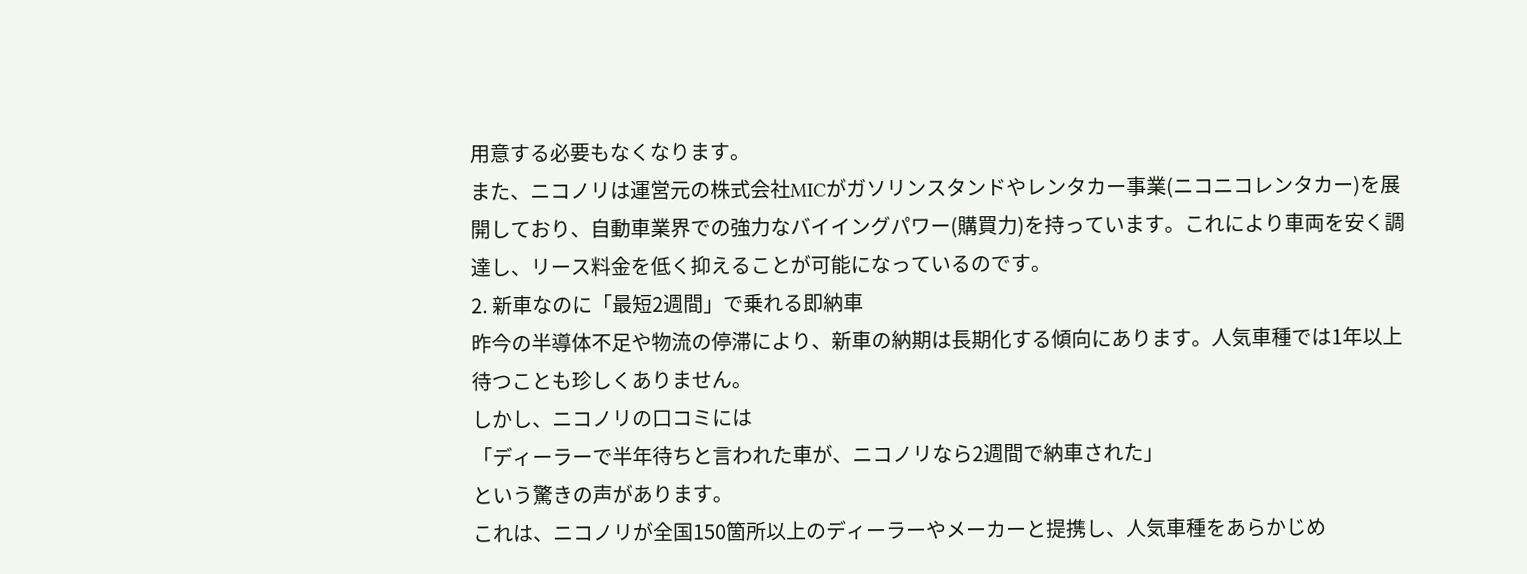用意する必要もなくなります。
また、ニコノリは運営元の株式会社MICがガソリンスタンドやレンタカー事業(ニコニコレンタカー)を展開しており、自動車業界での強力なバイイングパワー(購買力)を持っています。これにより車両を安く調達し、リース料金を低く抑えることが可能になっているのです。
2. 新車なのに「最短2週間」で乗れる即納車
昨今の半導体不足や物流の停滞により、新車の納期は長期化する傾向にあります。人気車種では1年以上待つことも珍しくありません。
しかし、ニコノリの口コミには
「ディーラーで半年待ちと言われた車が、ニコノリなら2週間で納車された」
という驚きの声があります。
これは、ニコノリが全国150箇所以上のディーラーやメーカーと提携し、人気車種をあらかじめ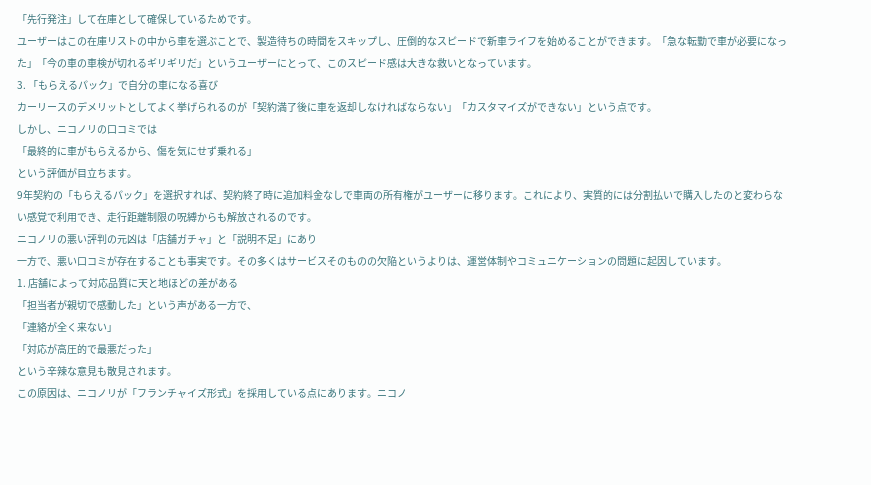「先行発注」して在庫として確保しているためです。
ユーザーはこの在庫リストの中から車を選ぶことで、製造待ちの時間をスキップし、圧倒的なスピードで新車ライフを始めることができます。「急な転勤で車が必要になった」「今の車の車検が切れるギリギリだ」というユーザーにとって、このスピード感は大きな救いとなっています。
3. 「もらえるパック」で自分の車になる喜び
カーリースのデメリットとしてよく挙げられるのが「契約満了後に車を返却しなければならない」「カスタマイズができない」という点です。
しかし、ニコノリの口コミでは
「最終的に車がもらえるから、傷を気にせず乗れる」
という評価が目立ちます。
9年契約の「もらえるパック」を選択すれば、契約終了時に追加料金なしで車両の所有権がユーザーに移ります。これにより、実質的には分割払いで購入したのと変わらない感覚で利用でき、走行距離制限の呪縛からも解放されるのです。
ニコノリの悪い評判の元凶は「店舗ガチャ」と「説明不足」にあり
一方で、悪い口コミが存在することも事実です。その多くはサービスそのものの欠陥というよりは、運営体制やコミュニケーションの問題に起因しています。
1. 店舗によって対応品質に天と地ほどの差がある
「担当者が親切で感動した」という声がある一方で、
「連絡が全く来ない」
「対応が高圧的で最悪だった」
という辛辣な意見も散見されます。
この原因は、ニコノリが「フランチャイズ形式」を採用している点にあります。ニコノ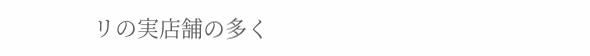リの実店舗の多く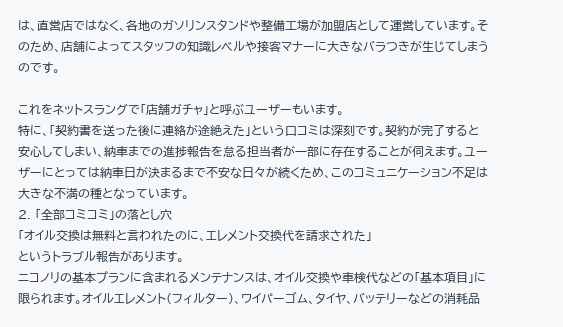は、直営店ではなく、各地のガソリンスタンドや整備工場が加盟店として運営しています。そのため、店舗によってスタッフの知識レベルや接客マナーに大きなバラつきが生じてしまうのです。

これをネットスラングで「店舗ガチャ」と呼ぶユーザーもいます。
特に、「契約書を送った後に連絡が途絶えた」という口コミは深刻です。契約が完了すると安心してしまい、納車までの進捗報告を怠る担当者が一部に存在することが伺えます。ユーザーにとっては納車日が決まるまで不安な日々が続くため、このコミュニケーション不足は大きな不満の種となっています。
2. 「全部コミコミ」の落とし穴
「オイル交換は無料と言われたのに、エレメント交換代を請求された」
というトラブル報告があります。
ニコノリの基本プランに含まれるメンテナンスは、オイル交換や車検代などの「基本項目」に限られます。オイルエレメント(フィルター)、ワイパーゴム、タイヤ、バッテリーなどの消耗品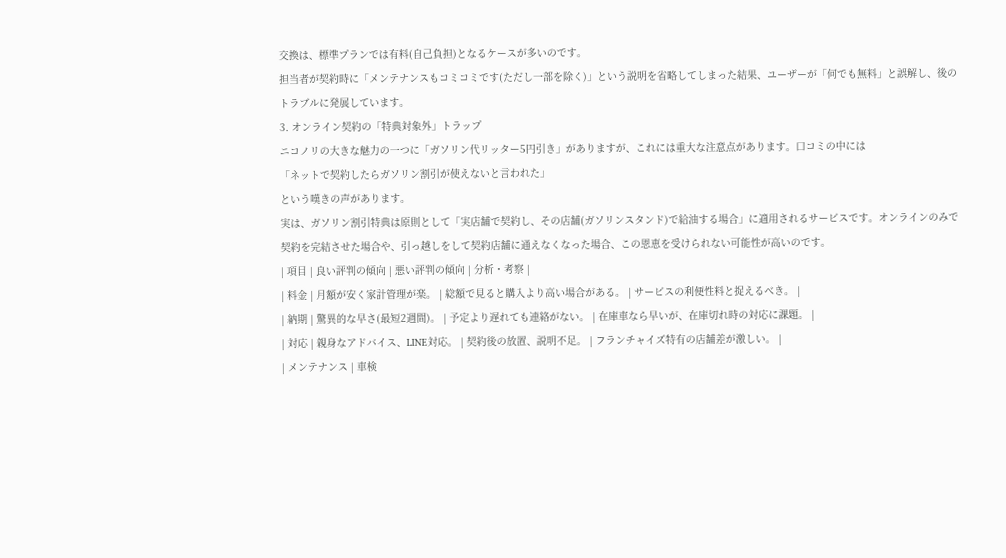交換は、標準プランでは有料(自己負担)となるケースが多いのです。
担当者が契約時に「メンテナンスもコミコミです(ただし一部を除く)」という説明を省略してしまった結果、ユーザーが「何でも無料」と誤解し、後のトラブルに発展しています。
3. オンライン契約の「特典対象外」トラップ
ニコノリの大きな魅力の一つに「ガソリン代リッター5円引き」がありますが、これには重大な注意点があります。口コミの中には
「ネットで契約したらガソリン割引が使えないと言われた」
という嘆きの声があります。
実は、ガソリン割引特典は原則として「実店舗で契約し、その店舗(ガソリンスタンド)で給油する場合」に適用されるサービスです。オンラインのみで契約を完結させた場合や、引っ越しをして契約店舗に通えなくなった場合、この恩恵を受けられない可能性が高いのです。
| 項目 | 良い評判の傾向 | 悪い評判の傾向 | 分析・考察 |
| 料金 | 月額が安く家計管理が楽。 | 総額で見ると購入より高い場合がある。 | サービスの利便性料と捉えるべき。 |
| 納期 | 驚異的な早さ(最短2週間)。 | 予定より遅れても連絡がない。 | 在庫車なら早いが、在庫切れ時の対応に課題。 |
| 対応 | 親身なアドバイス、LINE対応。 | 契約後の放置、説明不足。 | フランチャイズ特有の店舗差が激しい。 |
| メンテナンス | 車検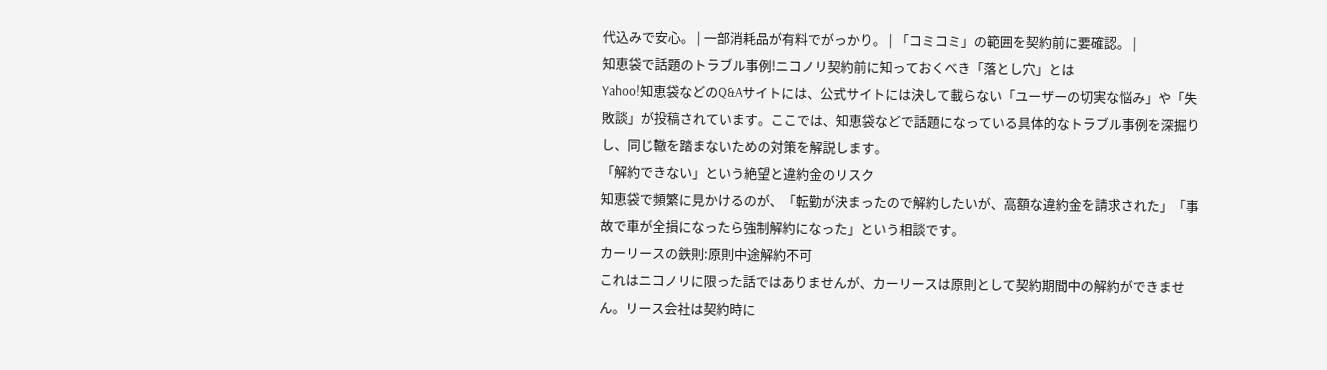代込みで安心。 | 一部消耗品が有料でがっかり。 | 「コミコミ」の範囲を契約前に要確認。 |
知恵袋で話題のトラブル事例!ニコノリ契約前に知っておくべき「落とし穴」とは
Yahoo!知恵袋などのQ&Aサイトには、公式サイトには決して載らない「ユーザーの切実な悩み」や「失敗談」が投稿されています。ここでは、知恵袋などで話題になっている具体的なトラブル事例を深掘りし、同じ轍を踏まないための対策を解説します。
「解約できない」という絶望と違約金のリスク
知恵袋で頻繁に見かけるのが、「転勤が決まったので解約したいが、高額な違約金を請求された」「事故で車が全損になったら強制解約になった」という相談です。
カーリースの鉄則:原則中途解約不可
これはニコノリに限った話ではありませんが、カーリースは原則として契約期間中の解約ができません。リース会社は契約時に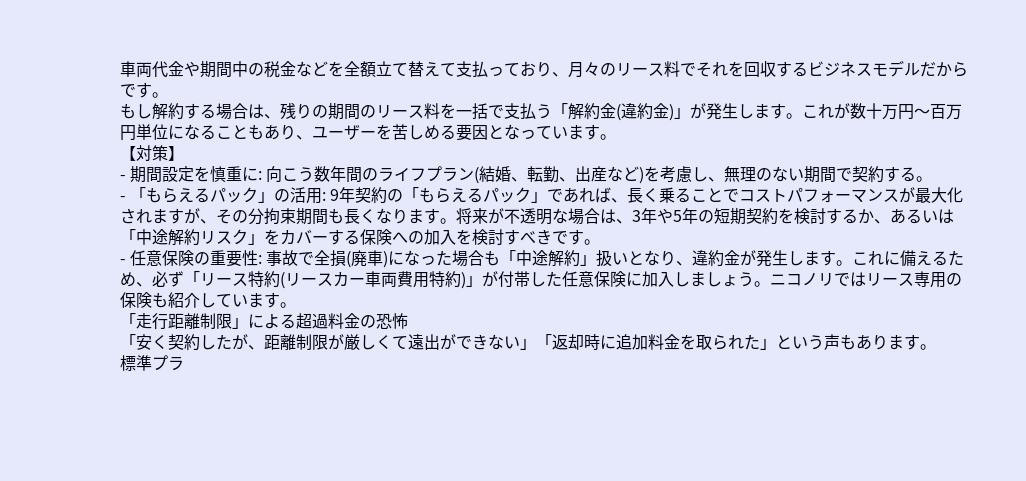車両代金や期間中の税金などを全額立て替えて支払っており、月々のリース料でそれを回収するビジネスモデルだからです。
もし解約する場合は、残りの期間のリース料を一括で支払う「解約金(違約金)」が発生します。これが数十万円〜百万円単位になることもあり、ユーザーを苦しめる要因となっています。
【対策】
- 期間設定を慎重に: 向こう数年間のライフプラン(結婚、転勤、出産など)を考慮し、無理のない期間で契約する。
- 「もらえるパック」の活用: 9年契約の「もらえるパック」であれば、長く乗ることでコストパフォーマンスが最大化されますが、その分拘束期間も長くなります。将来が不透明な場合は、3年や5年の短期契約を検討するか、あるいは「中途解約リスク」をカバーする保険への加入を検討すべきです。
- 任意保険の重要性: 事故で全損(廃車)になった場合も「中途解約」扱いとなり、違約金が発生します。これに備えるため、必ず「リース特約(リースカー車両費用特約)」が付帯した任意保険に加入しましょう。ニコノリではリース専用の保険も紹介しています。
「走行距離制限」による超過料金の恐怖
「安く契約したが、距離制限が厳しくて遠出ができない」「返却時に追加料金を取られた」という声もあります。
標準プラ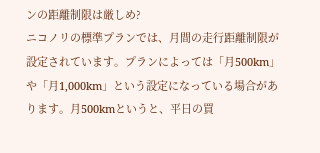ンの距離制限は厳しめ?
ニコノリの標準プランでは、月間の走行距離制限が設定されています。プランによっては「月500km」や「月1,000km」という設定になっている場合があります。月500kmというと、平日の買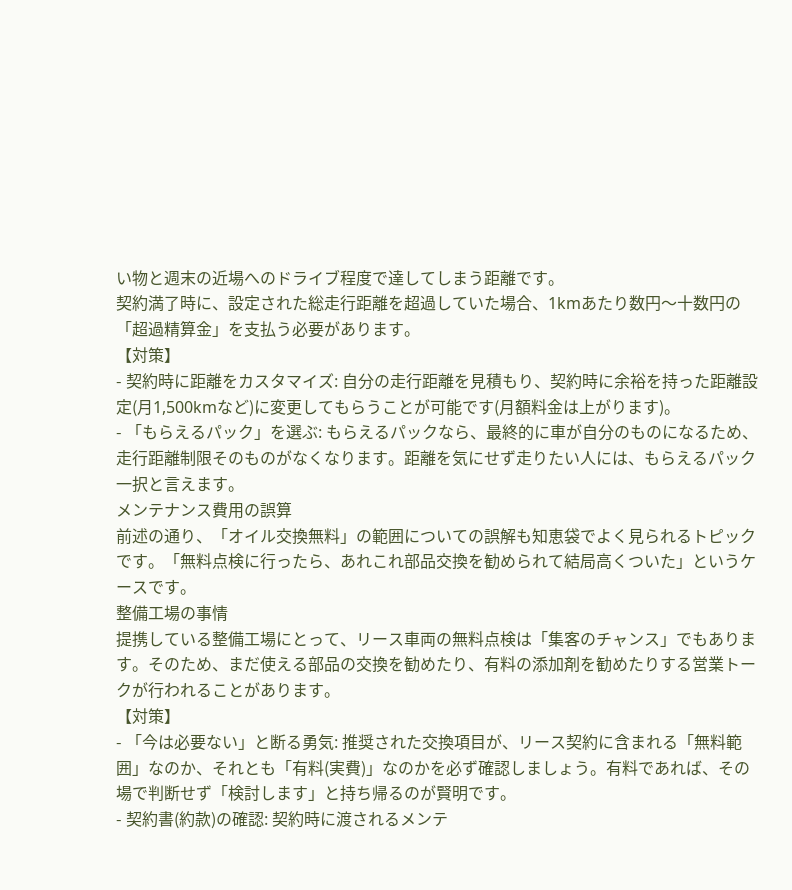い物と週末の近場へのドライブ程度で達してしまう距離です。
契約満了時に、設定された総走行距離を超過していた場合、1kmあたり数円〜十数円の「超過精算金」を支払う必要があります。
【対策】
- 契約時に距離をカスタマイズ: 自分の走行距離を見積もり、契約時に余裕を持った距離設定(月1,500kmなど)に変更してもらうことが可能です(月額料金は上がります)。
- 「もらえるパック」を選ぶ: もらえるパックなら、最終的に車が自分のものになるため、走行距離制限そのものがなくなります。距離を気にせず走りたい人には、もらえるパック一択と言えます。
メンテナンス費用の誤算
前述の通り、「オイル交換無料」の範囲についての誤解も知恵袋でよく見られるトピックです。「無料点検に行ったら、あれこれ部品交換を勧められて結局高くついた」というケースです。
整備工場の事情
提携している整備工場にとって、リース車両の無料点検は「集客のチャンス」でもあります。そのため、まだ使える部品の交換を勧めたり、有料の添加剤を勧めたりする営業トークが行われることがあります。
【対策】
- 「今は必要ない」と断る勇気: 推奨された交換項目が、リース契約に含まれる「無料範囲」なのか、それとも「有料(実費)」なのかを必ず確認しましょう。有料であれば、その場で判断せず「検討します」と持ち帰るのが賢明です。
- 契約書(約款)の確認: 契約時に渡されるメンテ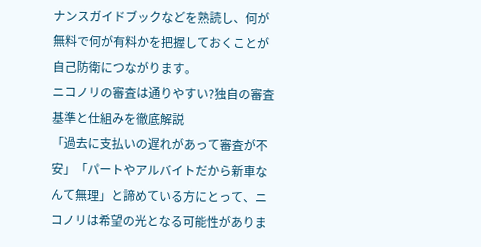ナンスガイドブックなどを熟読し、何が無料で何が有料かを把握しておくことが自己防衛につながります。
ニコノリの審査は通りやすい?独自の審査基準と仕組みを徹底解説
「過去に支払いの遅れがあって審査が不安」「パートやアルバイトだから新車なんて無理」と諦めている方にとって、ニコノリは希望の光となる可能性がありま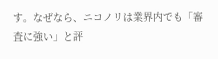す。なぜなら、ニコノリは業界内でも「審査に強い」と評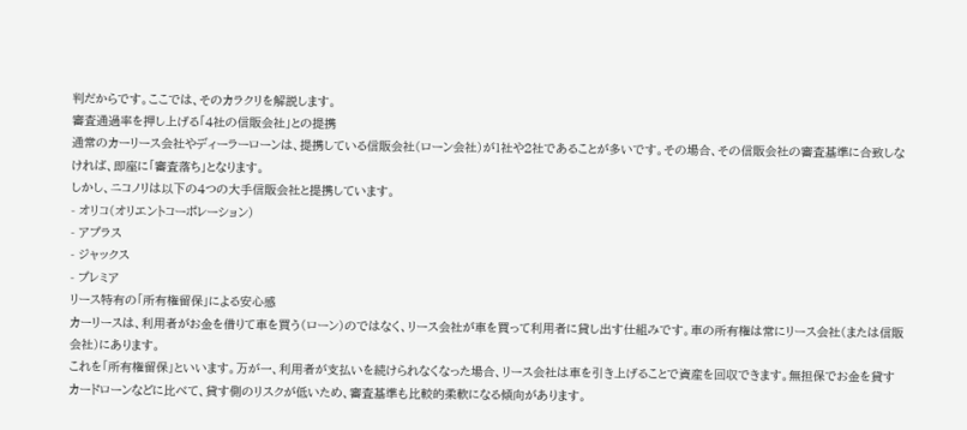判だからです。ここでは、そのカラクリを解説します。
審査通過率を押し上げる「4社の信販会社」との提携
通常のカーリース会社やディーラーローンは、提携している信販会社(ローン会社)が1社や2社であることが多いです。その場合、その信販会社の審査基準に合致しなければ、即座に「審査落ち」となります。
しかし、ニコノリは以下の4つの大手信販会社と提携しています。
- オリコ(オリエントコーポレーション)
- アプラス
- ジャックス
- プレミア
リース特有の「所有権留保」による安心感
カーリースは、利用者がお金を借りて車を買う(ローン)のではなく、リース会社が車を買って利用者に貸し出す仕組みです。車の所有権は常にリース会社(または信販会社)にあります。
これを「所有権留保」といいます。万が一、利用者が支払いを続けられなくなった場合、リース会社は車を引き上げることで資産を回収できます。無担保でお金を貸すカードローンなどに比べて、貸す側のリスクが低いため、審査基準も比較的柔軟になる傾向があります。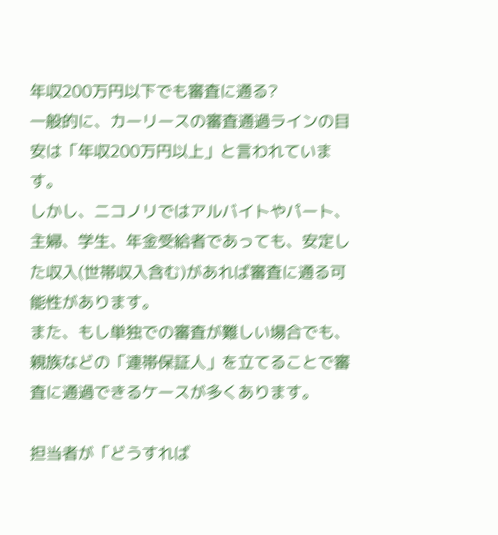年収200万円以下でも審査に通る?
一般的に、カーリースの審査通過ラインの目安は「年収200万円以上」と言われています。
しかし、ニコノリではアルバイトやパート、主婦、学生、年金受給者であっても、安定した収入(世帯収入含む)があれば審査に通る可能性があります。
また、もし単独での審査が難しい場合でも、親族などの「連帯保証人」を立てることで審査に通過できるケースが多くあります。

担当者が「どうすれば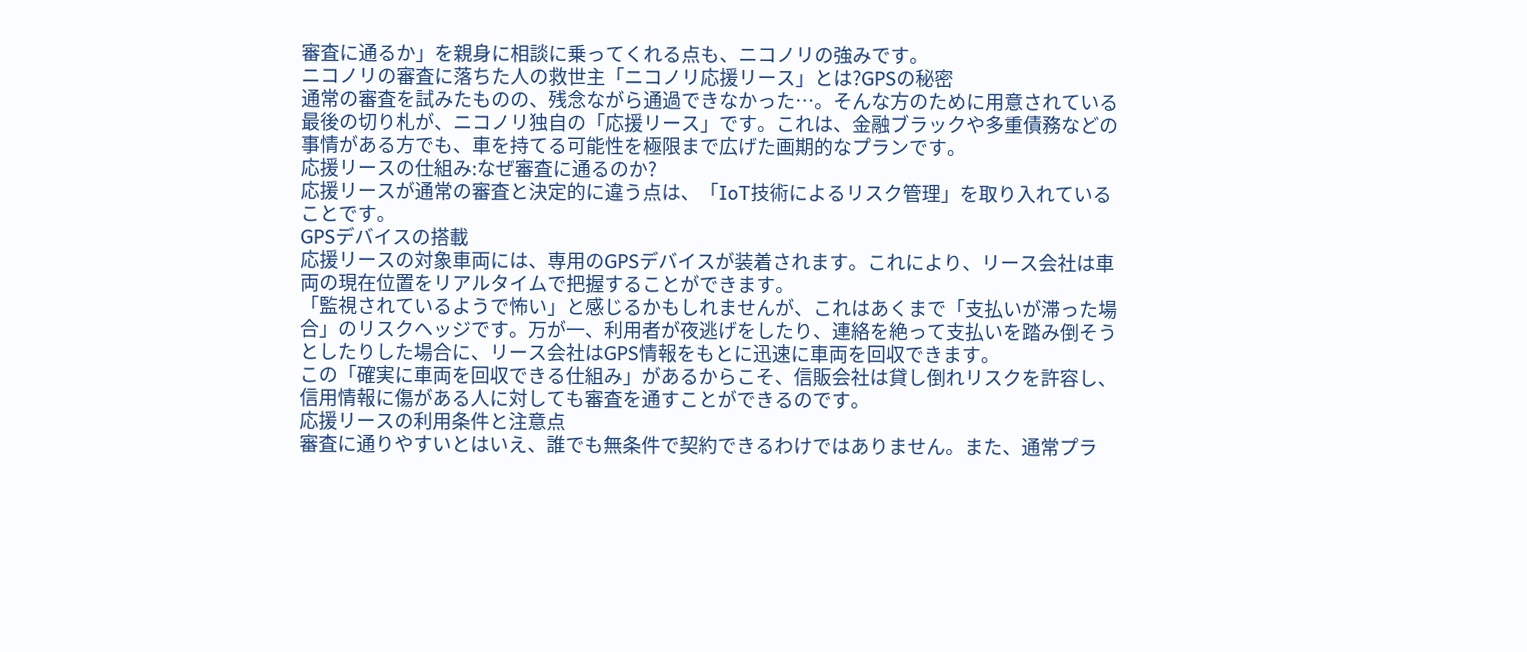審査に通るか」を親身に相談に乗ってくれる点も、ニコノリの強みです。
ニコノリの審査に落ちた人の救世主「ニコノリ応援リース」とは?GPSの秘密
通常の審査を試みたものの、残念ながら通過できなかった…。そんな方のために用意されている最後の切り札が、ニコノリ独自の「応援リース」です。これは、金融ブラックや多重債務などの事情がある方でも、車を持てる可能性を極限まで広げた画期的なプランです。
応援リースの仕組み:なぜ審査に通るのか?
応援リースが通常の審査と決定的に違う点は、「IoT技術によるリスク管理」を取り入れていることです。
GPSデバイスの搭載
応援リースの対象車両には、専用のGPSデバイスが装着されます。これにより、リース会社は車両の現在位置をリアルタイムで把握することができます。
「監視されているようで怖い」と感じるかもしれませんが、これはあくまで「支払いが滞った場合」のリスクヘッジです。万が一、利用者が夜逃げをしたり、連絡を絶って支払いを踏み倒そうとしたりした場合に、リース会社はGPS情報をもとに迅速に車両を回収できます。
この「確実に車両を回収できる仕組み」があるからこそ、信販会社は貸し倒れリスクを許容し、信用情報に傷がある人に対しても審査を通すことができるのです。
応援リースの利用条件と注意点
審査に通りやすいとはいえ、誰でも無条件で契約できるわけではありません。また、通常プラ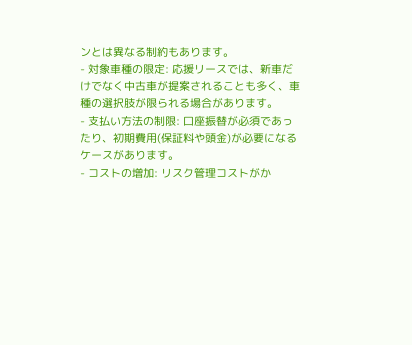ンとは異なる制約もあります。
- 対象車種の限定: 応援リースでは、新車だけでなく中古車が提案されることも多く、車種の選択肢が限られる場合があります。
- 支払い方法の制限: 口座振替が必須であったり、初期費用(保証料や頭金)が必要になるケースがあります。
- コストの増加: リスク管理コストがか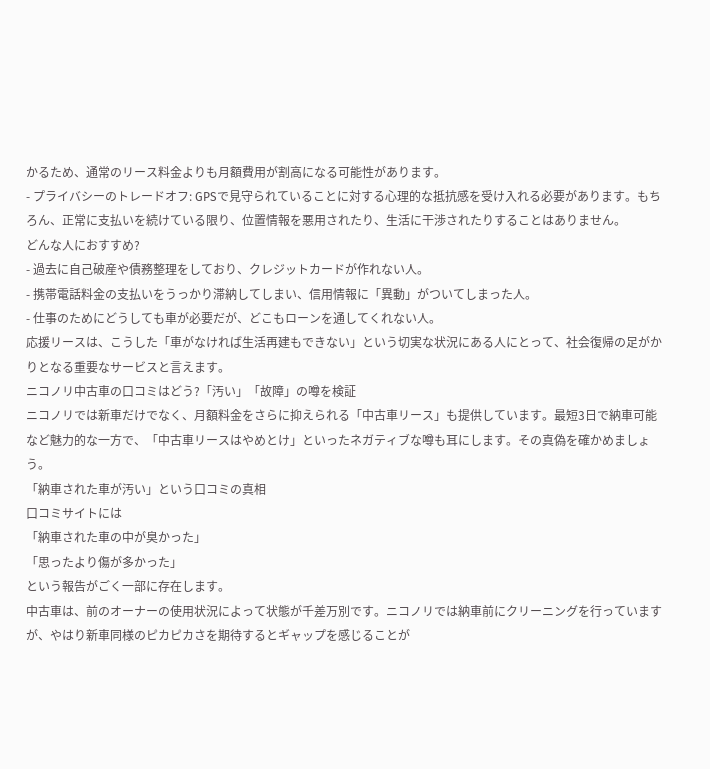かるため、通常のリース料金よりも月額費用が割高になる可能性があります。
- プライバシーのトレードオフ: GPSで見守られていることに対する心理的な抵抗感を受け入れる必要があります。もちろん、正常に支払いを続けている限り、位置情報を悪用されたり、生活に干渉されたりすることはありません。
どんな人におすすめ?
- 過去に自己破産や債務整理をしており、クレジットカードが作れない人。
- 携帯電話料金の支払いをうっかり滞納してしまい、信用情報に「異動」がついてしまった人。
- 仕事のためにどうしても車が必要だが、どこもローンを通してくれない人。
応援リースは、こうした「車がなければ生活再建もできない」という切実な状況にある人にとって、社会復帰の足がかりとなる重要なサービスと言えます。
ニコノリ中古車の口コミはどう?「汚い」「故障」の噂を検証
ニコノリでは新車だけでなく、月額料金をさらに抑えられる「中古車リース」も提供しています。最短3日で納車可能など魅力的な一方で、「中古車リースはやめとけ」といったネガティブな噂も耳にします。その真偽を確かめましょう。
「納車された車が汚い」という口コミの真相
口コミサイトには
「納車された車の中が臭かった」
「思ったより傷が多かった」
という報告がごく一部に存在します。
中古車は、前のオーナーの使用状況によって状態が千差万別です。ニコノリでは納車前にクリーニングを行っていますが、やはり新車同様のピカピカさを期待するとギャップを感じることが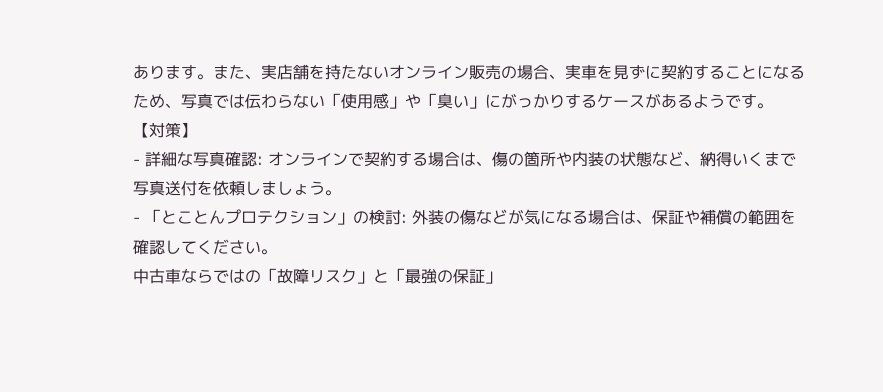あります。また、実店舗を持たないオンライン販売の場合、実車を見ずに契約することになるため、写真では伝わらない「使用感」や「臭い」にがっかりするケースがあるようです。
【対策】
- 詳細な写真確認: オンラインで契約する場合は、傷の箇所や内装の状態など、納得いくまで写真送付を依頼しましょう。
- 「とことんプロテクション」の検討: 外装の傷などが気になる場合は、保証や補償の範囲を確認してください。
中古車ならではの「故障リスク」と「最強の保証」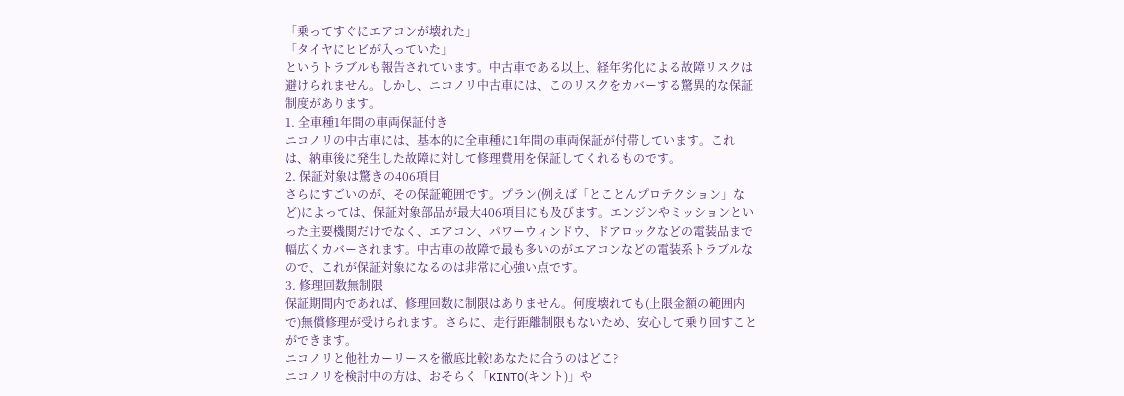「乗ってすぐにエアコンが壊れた」
「タイヤにヒビが入っていた」
というトラブルも報告されています。中古車である以上、経年劣化による故障リスクは避けられません。しかし、ニコノリ中古車には、このリスクをカバーする驚異的な保証制度があります。
1. 全車種1年間の車両保証付き
ニコノリの中古車には、基本的に全車種に1年間の車両保証が付帯しています。これは、納車後に発生した故障に対して修理費用を保証してくれるものです。
2. 保証対象は驚きの406項目
さらにすごいのが、その保証範囲です。プラン(例えば「とことんプロテクション」など)によっては、保証対象部品が最大406項目にも及びます。エンジンやミッションといった主要機関だけでなく、エアコン、パワーウィンドウ、ドアロックなどの電装品まで幅広くカバーされます。中古車の故障で最も多いのがエアコンなどの電装系トラブルなので、これが保証対象になるのは非常に心強い点です。
3. 修理回数無制限
保証期間内であれば、修理回数に制限はありません。何度壊れても(上限金額の範囲内で)無償修理が受けられます。さらに、走行距離制限もないため、安心して乗り回すことができます。
ニコノリと他社カーリースを徹底比較!あなたに合うのはどこ?
ニコノリを検討中の方は、おそらく「KINTO(キント)」や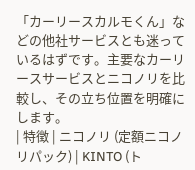「カーリースカルモくん」などの他社サービスとも迷っているはずです。主要なカーリースサービスとニコノリを比較し、その立ち位置を明確にします。
| 特徴 | ニコノリ (定額ニコノリパック) | KINTO (ト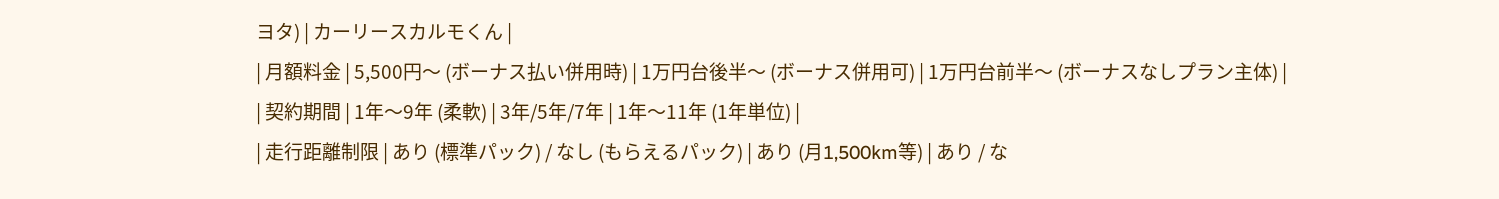ヨタ) | カーリースカルモくん |
| 月額料金 | 5,500円〜 (ボーナス払い併用時) | 1万円台後半〜 (ボーナス併用可) | 1万円台前半〜 (ボーナスなしプラン主体) |
| 契約期間 | 1年〜9年 (柔軟) | 3年/5年/7年 | 1年〜11年 (1年単位) |
| 走行距離制限 | あり (標準パック) / なし (もらえるパック) | あり (月1,500km等) | あり / な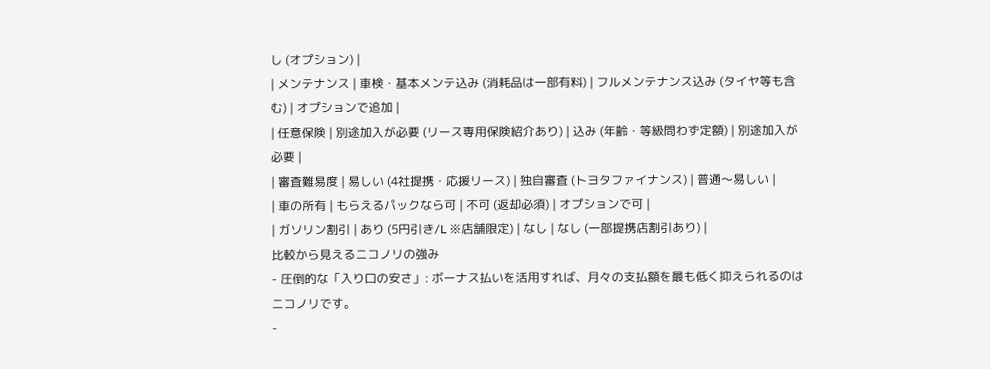し (オプション) |
| メンテナンス | 車検・基本メンテ込み (消耗品は一部有料) | フルメンテナンス込み (タイヤ等も含む) | オプションで追加 |
| 任意保険 | 別途加入が必要 (リース専用保険紹介あり) | 込み (年齢・等級問わず定額) | 別途加入が必要 |
| 審査難易度 | 易しい (4社提携・応援リース) | 独自審査 (トヨタファイナンス) | 普通〜易しい |
| 車の所有 | もらえるパックなら可 | 不可 (返却必須) | オプションで可 |
| ガソリン割引 | あり (5円引き/L ※店舗限定) | なし | なし (一部提携店割引あり) |
比較から見えるニコノリの強み
- 圧倒的な「入り口の安さ」: ボーナス払いを活用すれば、月々の支払額を最も低く抑えられるのはニコノリです。
-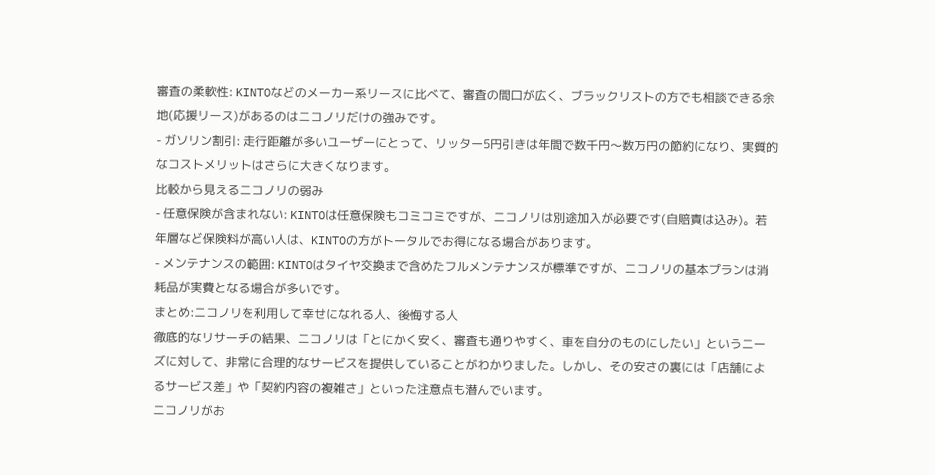審査の柔軟性: KINTOなどのメーカー系リースに比べて、審査の間口が広く、ブラックリストの方でも相談できる余地(応援リース)があるのはニコノリだけの強みです。
- ガソリン割引: 走行距離が多いユーザーにとって、リッター5円引きは年間で数千円〜数万円の節約になり、実質的なコストメリットはさらに大きくなります。
比較から見えるニコノリの弱み
- 任意保険が含まれない: KINTOは任意保険もコミコミですが、ニコノリは別途加入が必要です(自賠責は込み)。若年層など保険料が高い人は、KINTOの方がトータルでお得になる場合があります。
- メンテナンスの範囲: KINTOはタイヤ交換まで含めたフルメンテナンスが標準ですが、ニコノリの基本プランは消耗品が実費となる場合が多いです。
まとめ:ニコノリを利用して幸せになれる人、後悔する人
徹底的なリサーチの結果、ニコノリは「とにかく安く、審査も通りやすく、車を自分のものにしたい」というニーズに対して、非常に合理的なサービスを提供していることがわかりました。しかし、その安さの裏には「店舗によるサービス差」や「契約内容の複雑さ」といった注意点も潜んでいます。
ニコノリがお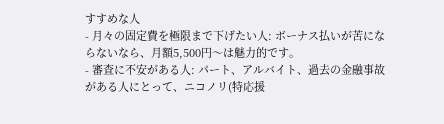すすめな人
- 月々の固定費を極限まで下げたい人: ボーナス払いが苦にならないなら、月額5,500円〜は魅力的です。
- 審査に不安がある人: パート、アルバイト、過去の金融事故がある人にとって、ニコノリ(特応援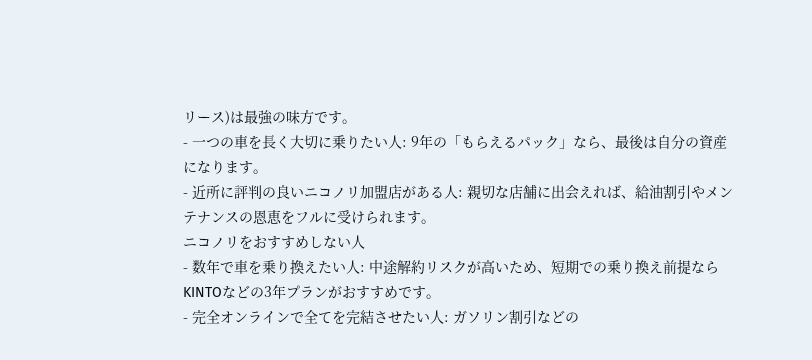リース)は最強の味方です。
- 一つの車を長く大切に乗りたい人: 9年の「もらえるパック」なら、最後は自分の資産になります。
- 近所に評判の良いニコノリ加盟店がある人: 親切な店舗に出会えれば、給油割引やメンテナンスの恩恵をフルに受けられます。
ニコノリをおすすめしない人
- 数年で車を乗り換えたい人: 中途解約リスクが高いため、短期での乗り換え前提ならKINTOなどの3年プランがおすすめです。
- 完全オンラインで全てを完結させたい人: ガソリン割引などの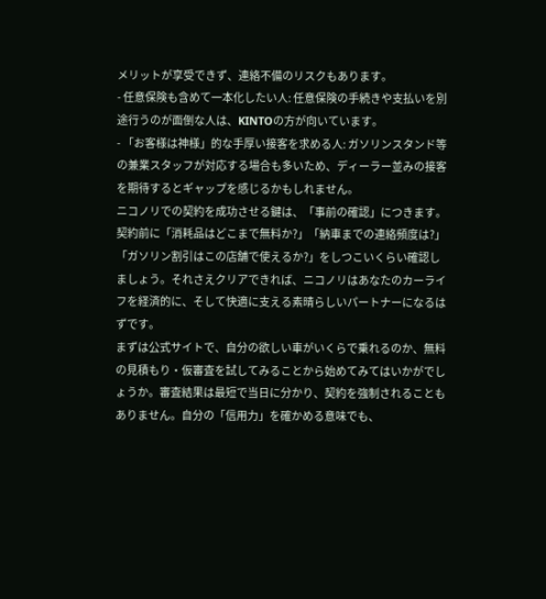メリットが享受できず、連絡不備のリスクもあります。
- 任意保険も含めて一本化したい人: 任意保険の手続きや支払いを別途行うのが面倒な人は、KINTOの方が向いています。
- 「お客様は神様」的な手厚い接客を求める人: ガソリンスタンド等の兼業スタッフが対応する場合も多いため、ディーラー並みの接客を期待するとギャップを感じるかもしれません。
ニコノリでの契約を成功させる鍵は、「事前の確認」につきます。契約前に「消耗品はどこまで無料か?」「納車までの連絡頻度は?」「ガソリン割引はこの店舗で使えるか?」をしつこいくらい確認しましょう。それさえクリアできれば、ニコノリはあなたのカーライフを経済的に、そして快適に支える素晴らしいパートナーになるはずです。
まずは公式サイトで、自分の欲しい車がいくらで乗れるのか、無料の見積もり・仮審査を試してみることから始めてみてはいかがでしょうか。審査結果は最短で当日に分かり、契約を強制されることもありません。自分の「信用力」を確かめる意味でも、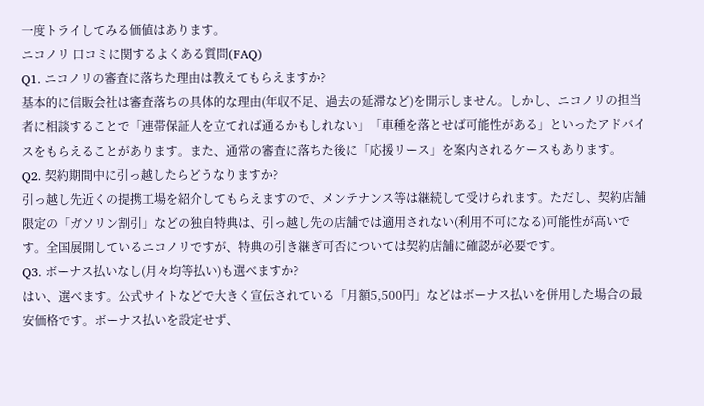一度トライしてみる価値はあります。
ニコノリ 口コミに関するよくある質問(FAQ)
Q1. ニコノリの審査に落ちた理由は教えてもらえますか?
基本的に信販会社は審査落ちの具体的な理由(年収不足、過去の延滞など)を開示しません。しかし、ニコノリの担当者に相談することで「連帯保証人を立てれば通るかもしれない」「車種を落とせば可能性がある」といったアドバイスをもらえることがあります。また、通常の審査に落ちた後に「応援リース」を案内されるケースもあります。
Q2. 契約期間中に引っ越したらどうなりますか?
引っ越し先近くの提携工場を紹介してもらえますので、メンテナンス等は継続して受けられます。ただし、契約店舗限定の「ガソリン割引」などの独自特典は、引っ越し先の店舗では適用されない(利用不可になる)可能性が高いです。全国展開しているニコノリですが、特典の引き継ぎ可否については契約店舗に確認が必要です。
Q3. ボーナス払いなし(月々均等払い)も選べますか?
はい、選べます。公式サイトなどで大きく宣伝されている「月額5,500円」などはボーナス払いを併用した場合の最安価格です。ボーナス払いを設定せず、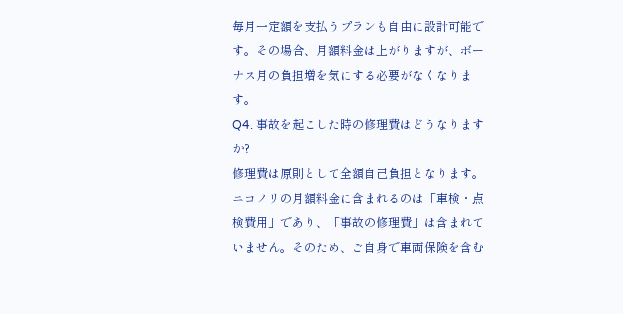毎月一定額を支払うプランも自由に設計可能です。その場合、月額料金は上がりますが、ボーナス月の負担増を気にする必要がなくなります。
Q4. 事故を起こした時の修理費はどうなりますか?
修理費は原則として全額自己負担となります。ニコノリの月額料金に含まれるのは「車検・点検費用」であり、「事故の修理費」は含まれていません。そのため、ご自身で車両保険を含む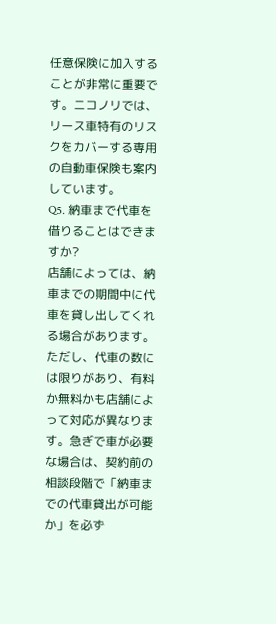任意保険に加入することが非常に重要です。ニコノリでは、リース車特有のリスクをカバーする専用の自動車保険も案内しています。
Q5. 納車まで代車を借りることはできますか?
店舗によっては、納車までの期間中に代車を貸し出してくれる場合があります。ただし、代車の数には限りがあり、有料か無料かも店舗によって対応が異なります。急ぎで車が必要な場合は、契約前の相談段階で「納車までの代車貸出が可能か」を必ず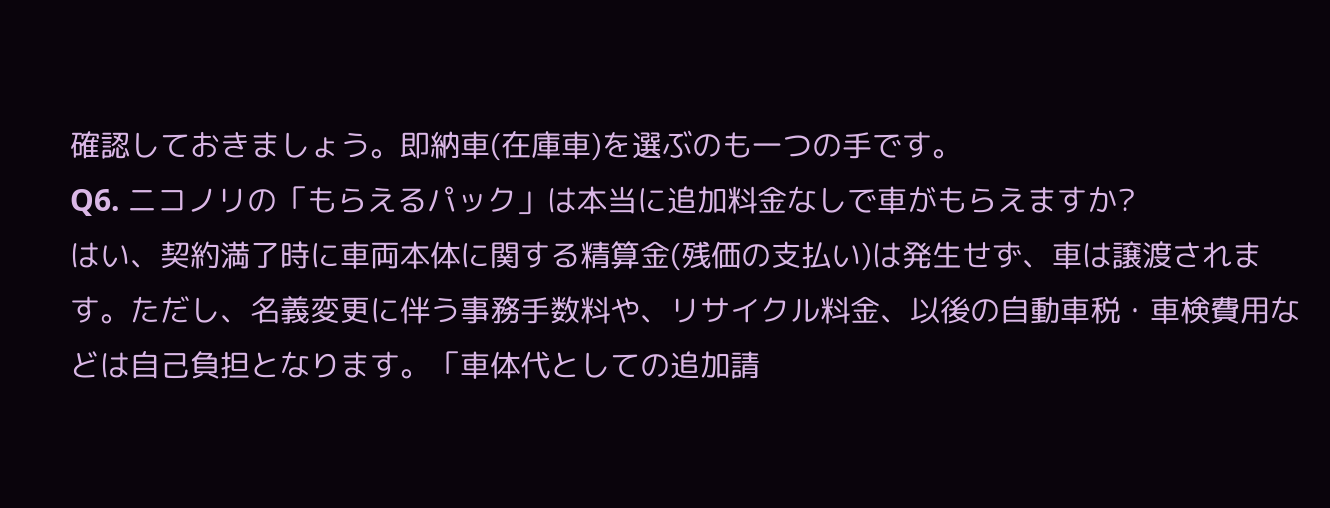確認しておきましょう。即納車(在庫車)を選ぶのも一つの手です。
Q6. ニコノリの「もらえるパック」は本当に追加料金なしで車がもらえますか?
はい、契約満了時に車両本体に関する精算金(残価の支払い)は発生せず、車は譲渡されます。ただし、名義変更に伴う事務手数料や、リサイクル料金、以後の自動車税・車検費用などは自己負担となります。「車体代としての追加請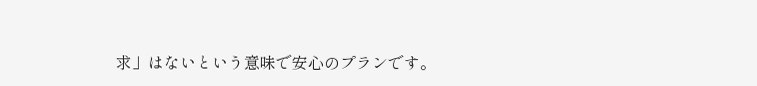求」はないという意味で安心のプランです。